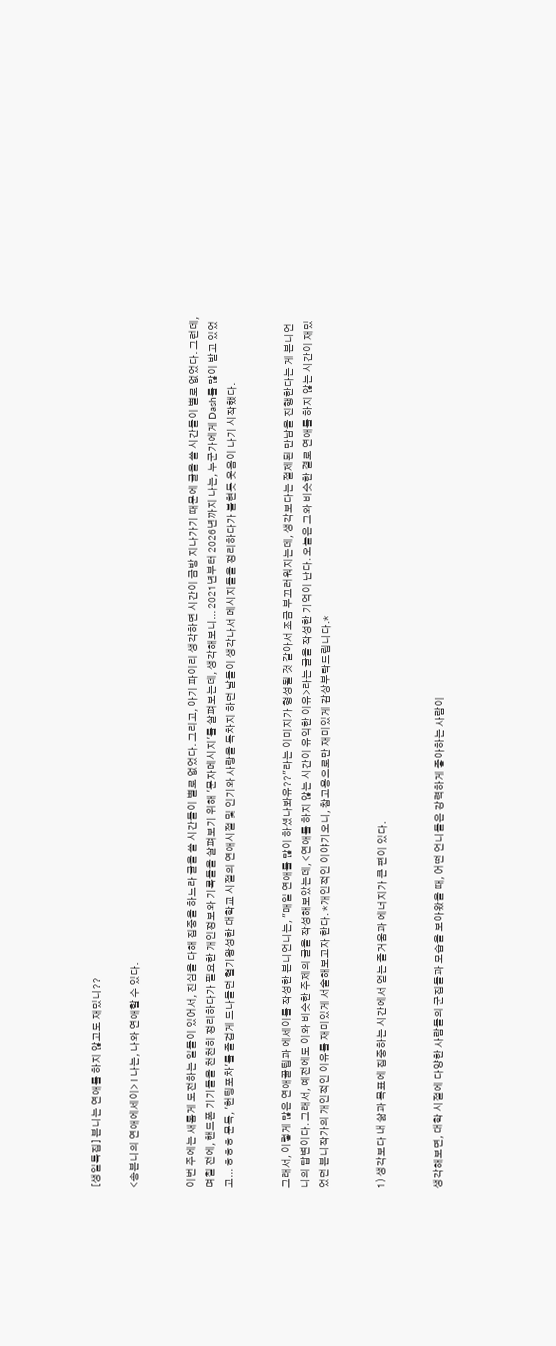[생일특집] 븐니는 연애를 하지 않고도 재밌니??

<송븐니의 연애에세이> l 나는, 나와 연애할 수 있다.


이번 주에는 새롭게 도전하는 일들이 있어서, 진심을 다해 집중을 하느라 글을 쓸 시간들이 별로 없었다. 그리고, 아기 파이리 생각하면 시간이 금방 지나가기 때문에 글을 쓸 시간들이 별로 없었다. 그런데, 며칠 전에, 핸드폰 기기들을 천천히 정리하다가 필요한 개인정보와 기록들을 살펴보기 위해 '문자메시지'를 살펴보는데, 생각해보니... 2021년부터 2026년까지 나는, 누군가에게 Dash를 많이 받고 있었고... ㅎㅎㅎ 문득, '헌팅포차'를 즐겁게 드나들던 혈기왕성한 대학교 시절의 연애시절 및 인기와 사랑을 독차지 하던 날들이 생각나서 메시지들을 정리하다가 불현듯 웃음이 나기 시작했다.


그래서, 이렇게 많은 연애꿀팁과 에세이를 작성한 븐니언니는, "매일 연애를 많이 하셨나봐유??"라는 이미지가 형성될 것 같아서 조금 부끄러워지는데, 생각보다는 절제된 만남을 진행한다는 게 븐니언니의 답변이다. 그래서, 예전에도 이와 비슷한 주제의 글을 작성해보았는데, <연애를 하지 않는 시간이 유익한 이유>라는 글을 작성한 기억이 난다. 오늘은 그와 비슷한 결로 연애를 하지 않는 시간이 재밌었던 븐니작가의 개인적인 이유를 재미있게 서술해보고자 한다. *개인적인 이야기오니, 참고용으로만 재미있게 감상부탁드립니다.*


1) 생각보다 내 삶과 목표에 집중하는 시간에서 얻는 즐거움과 에너지가 큰 편이 있다.


생각해보면, 대학 시절에 다양한 사람들의 군집들과 모습을 보아왔을 때, 어떤 언니들은 강력하게 좋아하는 사람이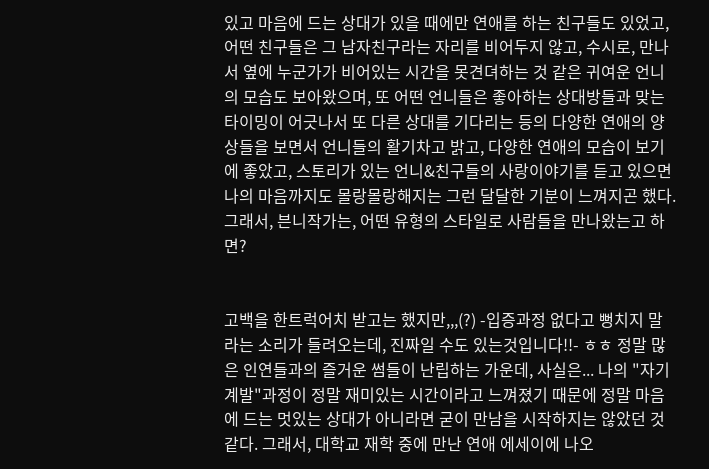있고 마음에 드는 상대가 있을 때에만 연애를 하는 친구들도 있었고, 어떤 친구들은 그 남자친구라는 자리를 비어두지 않고, 수시로, 만나서 옆에 누군가가 비어있는 시간을 못견뎌하는 것 같은 귀여운 언니의 모습도 보아왔으며, 또 어떤 언니들은 좋아하는 상대방들과 맞는 타이밍이 어긋나서 또 다른 상대를 기다리는 등의 다양한 연애의 양상들을 보면서 언니들의 활기차고 밝고, 다양한 연애의 모습이 보기에 좋았고, 스토리가 있는 언니&친구들의 사랑이야기를 듣고 있으면 나의 마음까지도 몰랑몰랑해지는 그런 달달한 기분이 느껴지곤 했다. 그래서, 븐니작가는, 어떤 유형의 스타일로 사람들을 만나왔는고 하면?


고백을 한트럭어치 받고는 했지만,,,(?) -입증과정 없다고 뻥치지 말라는 소리가 들려오는데, 진짜일 수도 있는것입니다!!- ㅎㅎ 정말 많은 인연들과의 즐거운 썸들이 난립하는 가운데, 사실은... 나의 "자기계발"과정이 정말 재미있는 시간이라고 느껴졌기 때문에 정말 마음에 드는 멋있는 상대가 아니라면 굳이 만남을 시작하지는 않았던 것 같다. 그래서, 대학교 재학 중에 만난 연애 에세이에 나오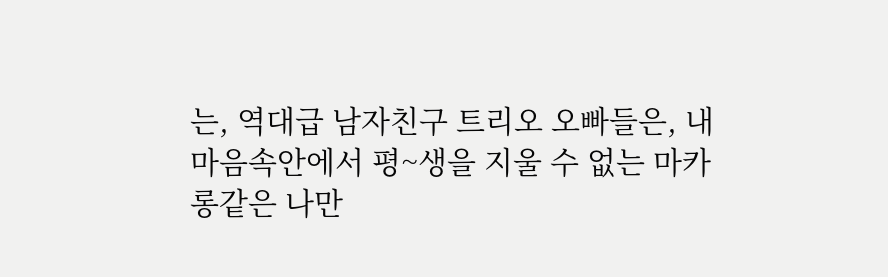는, 역대급 남자친구 트리오 오빠들은, 내 마음속안에서 평~생을 지울 수 없는 마카롱같은 나만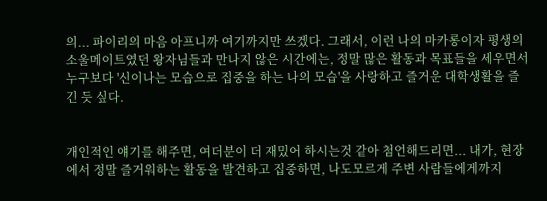의... 파이리의 마음 아프니까 여기까지만 쓰겠다. 그래서, 이런 나의 마카롱이자 평생의 소울메이트였던 왕자님들과 만나지 않은 시간에는, 정말 많은 활동과 목표들을 세우면서 누구보다 '신이나는 모습으로 집중을 하는 나의 모습'을 사랑하고 즐거운 대학생활을 즐긴 듯 싶다.


개인적인 얘기를 해주면, 여더분이 더 재밌어 하시는것 같아 첨언해드리면... 내가, 현장에서 정말 즐거워하는 활동을 발견하고 집중하면, 나도모르게 주변 사람들에게까지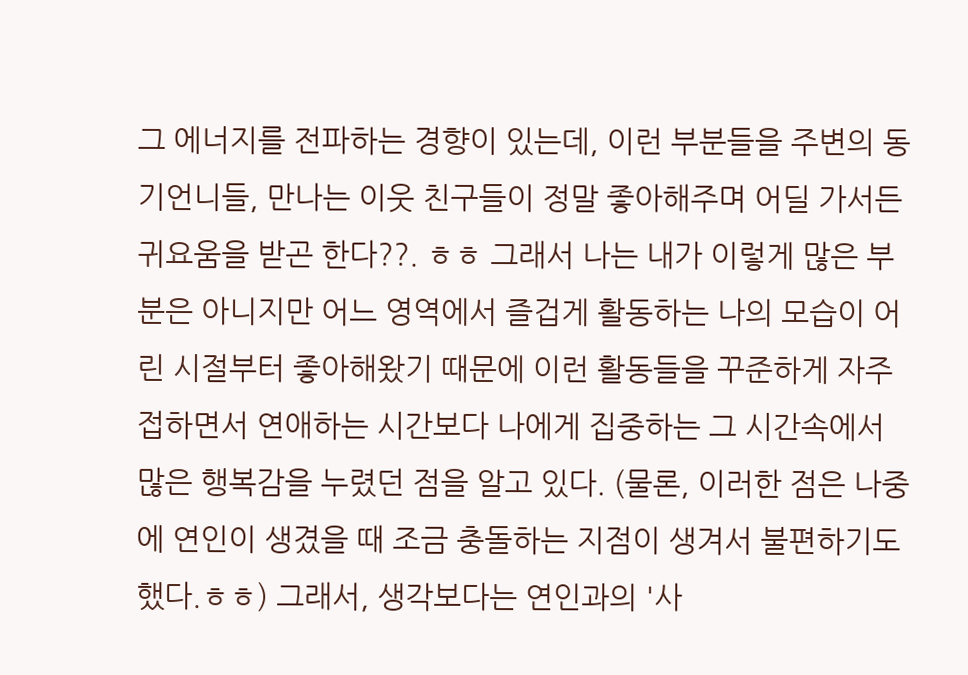그 에너지를 전파하는 경향이 있는데, 이런 부분들을 주변의 동기언니들, 만나는 이웃 친구들이 정말 좋아해주며 어딜 가서든 귀요움을 받곤 한다??. ㅎㅎ 그래서 나는 내가 이렇게 많은 부분은 아니지만 어느 영역에서 즐겁게 활동하는 나의 모습이 어린 시절부터 좋아해왔기 때문에 이런 활동들을 꾸준하게 자주 접하면서 연애하는 시간보다 나에게 집중하는 그 시간속에서 많은 행복감을 누렸던 점을 알고 있다. (물론, 이러한 점은 나중에 연인이 생겼을 때 조금 충돌하는 지점이 생겨서 불편하기도 했다.ㅎㅎ) 그래서, 생각보다는 연인과의 '사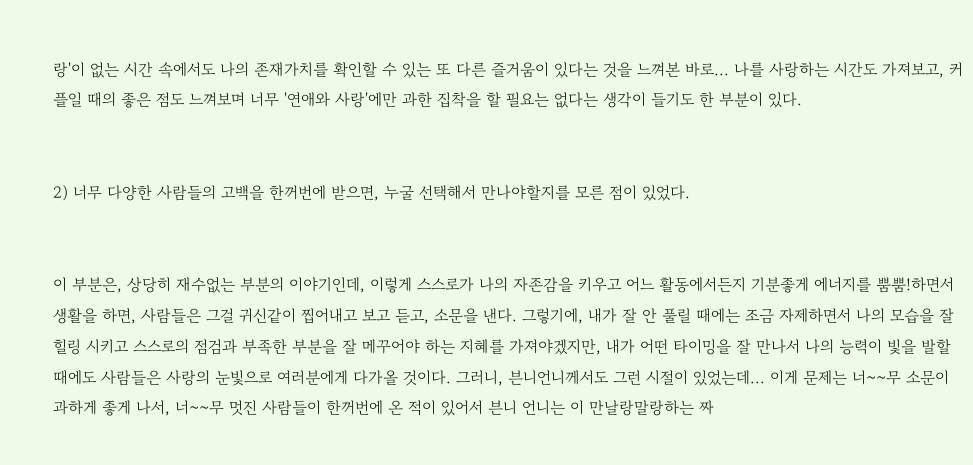랑'이 없는 시간 속에서도 나의 존재가치를 확인할 수 있는 또 다른 즐거움이 있다는 것을 느껴본 바로... 나를 사랑하는 시간도 가져보고, 커플일 때의 좋은 점도 느껴보며 너무 '연애와 사랑'에만 과한 집착을 할 필요는 없다는 생각이 들기도 한 부분이 있다.


2) 너무 다양한 사람들의 고백을 한꺼번에 받으면, 누굴 선택해서 만나야할지를 모른 점이 있었다.


이 부분은, 상당히 재수없는 부분의 이야기인데, 이렇게 스스로가 나의 자존감을 키우고 어느 활동에서든지 기분좋게 에너지를 뿜뿜!하면서 생활을 하면, 사람들은 그걸 귀신같이 찝어내고 보고 듣고, 소문을 낸다. 그렇기에, 내가 잘 안 풀릴 때에는 조금 자제하면서 나의 모습을 잘 힐링 시키고 스스로의 점검과 부족한 부분을 잘 메꾸어야 하는 지혜를 가져야겠지만, 내가 어떤 타이밍을 잘 만나서 나의 능력이 빛을 발할 때에도 사람들은 사랑의 눈빛으로 여러분에게 다가올 것이다. 그러니, 븐니언니께서도 그런 시절이 있었는데... 이게 문제는 너~~무 소문이 과하게 좋게 나서, 너~~무 멋진 사람들이 한꺼번에 온 적이 있어서 븐니 언니는 이 만날랑말랑하는 짜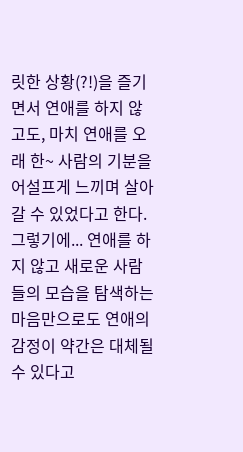릿한 상황(?!)을 즐기면서 연애를 하지 않고도, 마치 연애를 오래 한~ 사람의 기분을 어설프게 느끼며 살아갈 수 있었다고 한다. 그렇기에... 연애를 하지 않고 새로운 사람들의 모습을 탐색하는 마음만으로도 연애의 감정이 약간은 대체될 수 있다고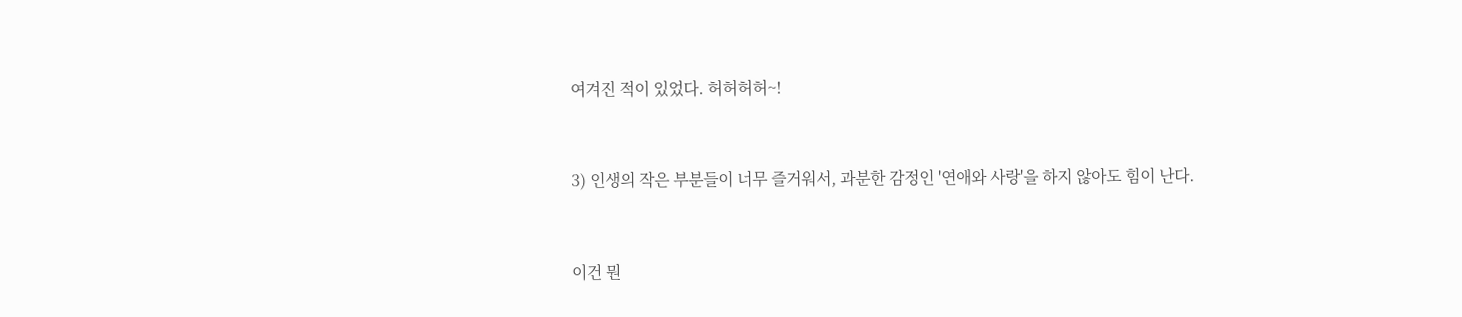여겨진 적이 있었다. 허허허허~!


3) 인생의 작은 부분들이 너무 즐거워서, 과분한 감정인 '연애와 사랑'을 하지 않아도 힘이 난다.


이건 뭔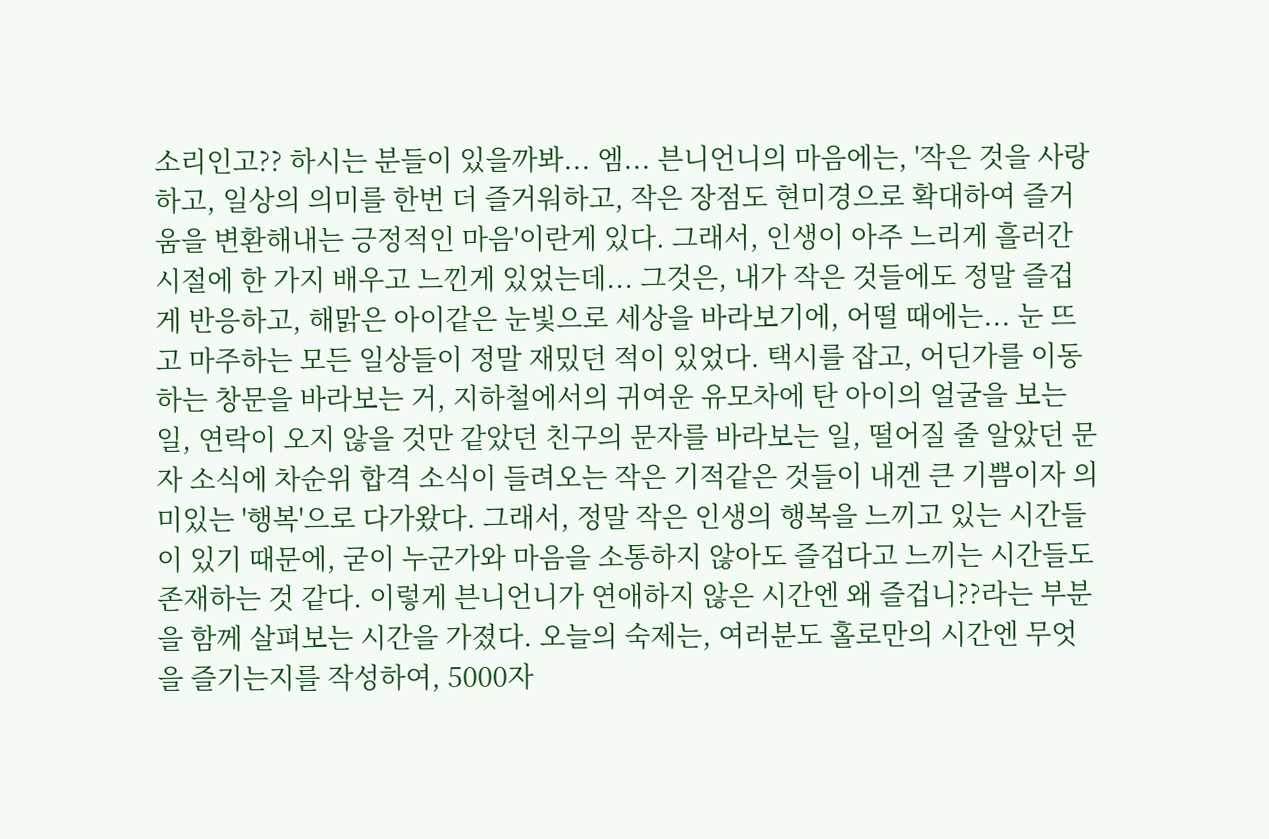소리인고?? 하시는 분들이 있을까봐... 엠... 븐니언니의 마음에는, '작은 것을 사랑하고, 일상의 의미를 한번 더 즐거워하고, 작은 장점도 현미경으로 확대하여 즐거움을 변환해내는 긍정적인 마음'이란게 있다. 그래서, 인생이 아주 느리게 흘러간 시절에 한 가지 배우고 느낀게 있었는데... 그것은, 내가 작은 것들에도 정말 즐겁게 반응하고, 해맑은 아이같은 눈빛으로 세상을 바라보기에, 어떨 때에는... 눈 뜨고 마주하는 모든 일상들이 정말 재밌던 적이 있었다. 택시를 잡고, 어딘가를 이동하는 창문을 바라보는 거, 지하철에서의 귀여운 유모차에 탄 아이의 얼굴을 보는 일, 연락이 오지 않을 것만 같았던 친구의 문자를 바라보는 일, 떨어질 줄 알았던 문자 소식에 차순위 합격 소식이 들려오는 작은 기적같은 것들이 내겐 큰 기쁨이자 의미있는 '행복'으로 다가왔다. 그래서, 정말 작은 인생의 행복을 느끼고 있는 시간들이 있기 때문에, 굳이 누군가와 마음을 소통하지 않아도 즐겁다고 느끼는 시간들도 존재하는 것 같다. 이렇게 븐니언니가 연애하지 않은 시간엔 왜 즐겁니??라는 부분을 함께 살펴보는 시간을 가졌다. 오늘의 숙제는, 여러분도 홀로만의 시간엔 무엇을 즐기는지를 작성하여, 5000자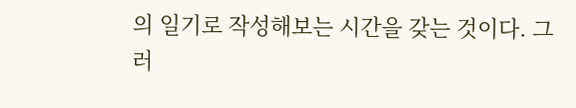의 일기로 작성해보는 시간을 갖는 것이다. 그러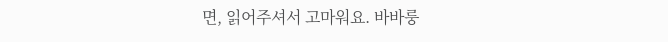면, 읽어주셔서 고마워요. 바바룽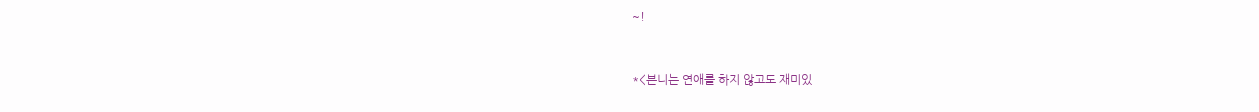~!


*<븐니는 연애를 하지 않고도 재미있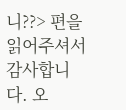니??> 편을 읽어주셔서 감사합니다. 오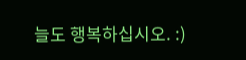늘도 행복하십시오. :)